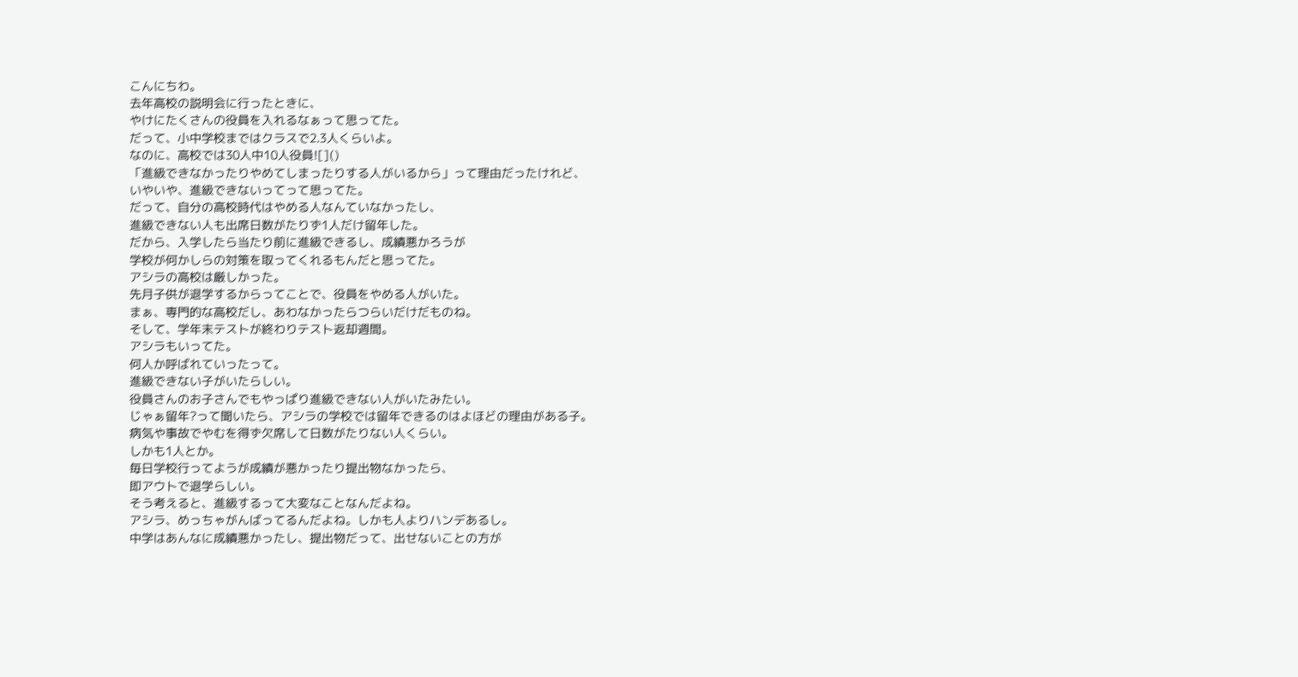こんにちわ。
去年高校の説明会に行ったときに、
やけにたくさんの役員を入れるなぁって思ってた。
だって、小中学校まではクラスで2.3人くらいよ。
なのに、高校では30人中10人役員![]()
「進級できなかったりやめてしまったりする人がいるから」って理由だったけれど、
いやいや、進級できないってって思ってた。
だって、自分の高校時代はやめる人なんていなかったし、
進級できない人も出席日数がたりず1人だけ留年した。
だから、入学したら当たり前に進級できるし、成績悪かろうが
学校が何かしらの対策を取ってくれるもんだと思ってた。
アシラの高校は厳しかった。
先月子供が退学するからってことで、役員をやめる人がいた。
まぁ、専門的な高校だし、あわなかったらつらいだけだものね。
そして、学年末テストが終わりテスト返却週間。
アシラもいってた。
何人か呼ばれていったって。
進級できない子がいたらしい。
役員さんのお子さんでもやっぱり進級できない人がいたみたい。
じゃぁ留年?って聞いたら、アシラの学校では留年できるのはよほどの理由がある子。
病気や事故でやむを得ず欠席して日数がたりない人くらい。
しかも1人とか。
毎日学校行ってようが成績が悪かったり提出物なかったら、
即アウトで退学らしい。
そう考えると、進級するって大変なことなんだよね。
アシラ、めっちゃがんばってるんだよね。しかも人よりハンデあるし。
中学はあんなに成績悪かったし、提出物だって、出せないことの方が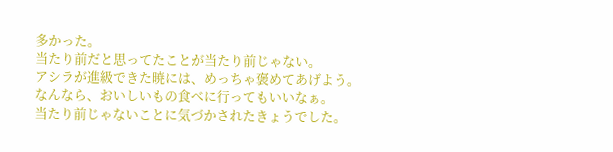多かった。
当たり前だと思ってたことが当たり前じゃない。
アシラが進級できた暁には、めっちゃ褒めてあげよう。
なんなら、おいしいもの食べに行ってもいいなぁ。
当たり前じゃないことに気づかされたきょうでした。